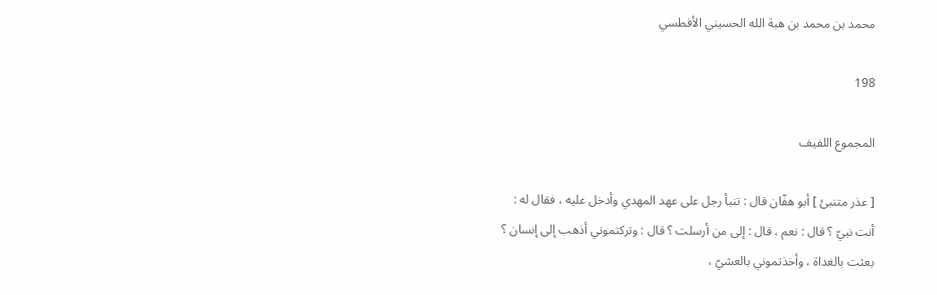محمد بن محمد بن هبة الله الحسيني الأفطسي

198

المجموع اللفيف

[ عذر متنبئ ] أبو هفّان قال : تنبأ رجل على عهد المهدي وأدخل عليه ، فقال له : أنت نبيّ ؟ قال : نعم ، قال : إلى من أرسلت ؟ قال : وتركتموني أذهب إلى إنسان ؟ بعثت بالغداة ، وأخذتموني بالعشيّ ،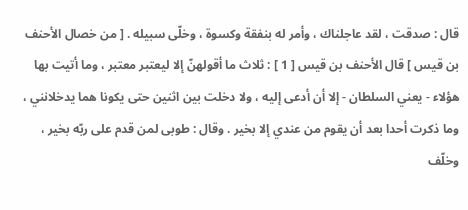قال : صدقت ، لقد عاجلناك ، وأمر له بنفقة وكسوة ، وخلّى سبيله . [ من خصال الأحنف بن قيس ] قال الأحنف بن قيس [ 1 ] : ثلاث ما أقولهنّ إلا ليعتبر معتبر ، وما أتيت بها هؤلاء - يعني السلطان - إلا أن أدعى إليه ، ولا دخلت بين اثنين حتى يكونا هما يدخلانني ، وما ذكرت أحدا بعد أن يقوم من عندي إلا بخير . وقال : طوبى لمن قدم على ربّه بخير ، وخلّف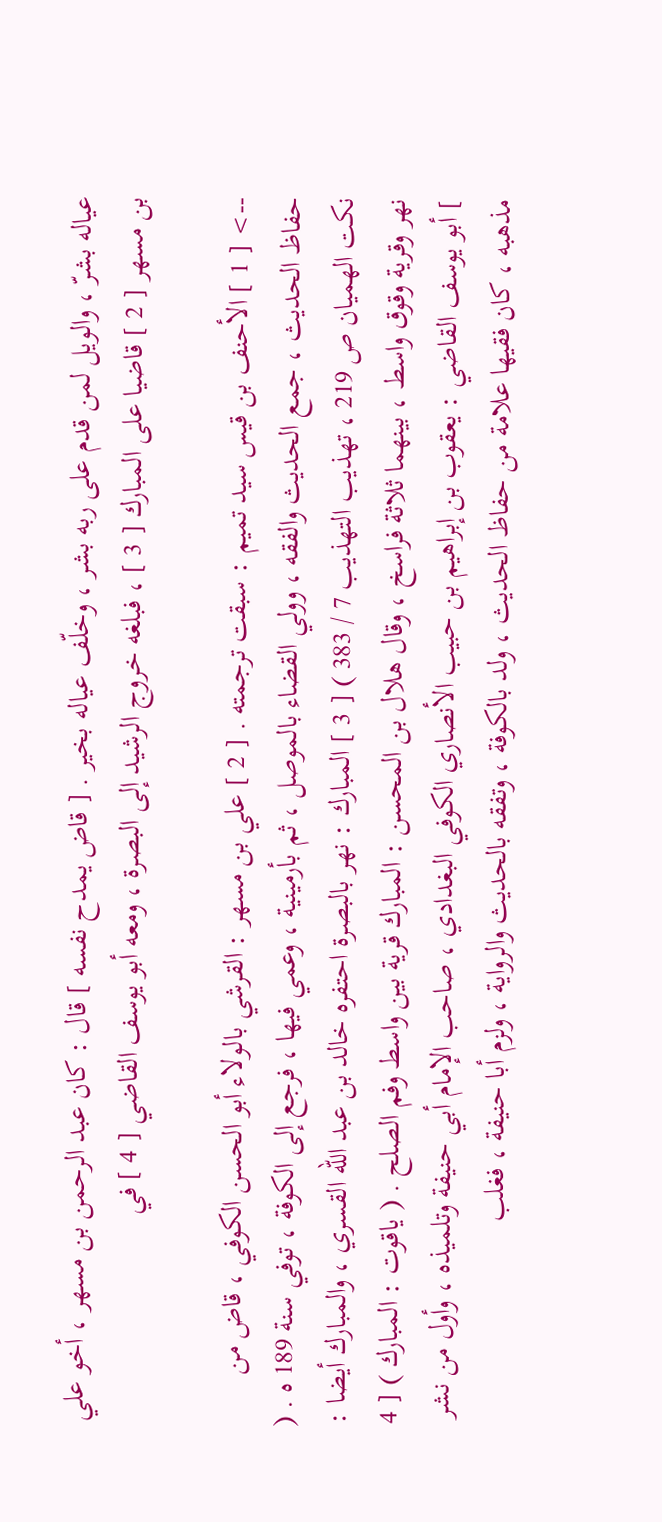عياله بشرّ ، والويل لمن قدم على ربه بشر ، وخلّف عياله بخير . [ قاض يمدح نفسه ] قال : كان عبد الرحمن بن مسهر ، أخو علي بن مسهر [ 2 ] قاضيا على المبارك [ 3 ] ، فبلغه خروج الرشيد إلى البصرة ، ومعه أبو يوسف القاضي [ 4 ] في

--> [ 1 ] الأحنف بن قيس سيد تميم : سبقت ترجمته . [ 2 ] علي بن مسهر : القرشي بالولاء أبو الحسن الكوفي ، قاض من حفاظ الحديث ، جمع الحديث والفقه ، وولي القضاء بالموصل ، ثم بأرمينية ، وعمي فيها ، فرجع إلى الكوفة ، توفي سنة 189 ه . ( نكت الهميان ص 219 ، تهذيب التهذيب 7 / 383 ) [ 3 ] المبارك : نهر بالبصرة احتفره خالد بن عبد اللّه القسري ، والمبارك أيضا : نهر وقرية وقوق واسط ، بينهما ثلاثة فراسخ ، وقال هلال بن المحسن : المبارك قرية بين واسط وفم الصلح . ( ياقوت : المبارك ) [ 4 ] أبو يوسف القاضي : يعقوب بن إبراهيم بن حبيب الأنصاري الكوفي البغدادي ، صاحب الإمام أبي حنيفة وتلميذه ، وأول من نشر مذهبه ، كان فقيها علامة من حفاظ الحديث ، ولد بالكوفة ، وتفقه بالحديث والرواية ، ولزم أبا حنيفة ، فغلب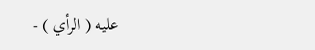عليه ( الرأي ) -